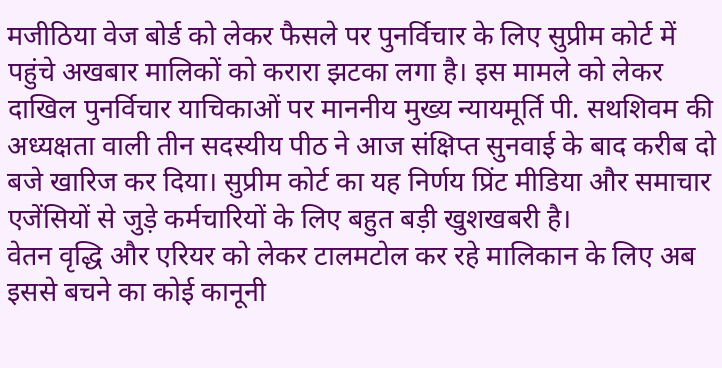मजीठिया वेज बोर्ड को लेकर फैसले पर पुनर्विचार के लिए सुप्रीम कोर्ट में पहुंचे अखबार मालिकों को करारा झटका लगा है। इस मामले को लेकर दाखिल पुनर्विचार याचिकाओं पर माननीय मुख्य न्यायमूर्ति पी. सथशिवम की अध्यक्षता वाली तीन सदस्यीय पीठ ने आज संक्षिप्त सुनवाई के बाद करीब दो बजे खारिज कर दिया। सुप्रीम कोर्ट का यह निर्णय प्रिंट मीडिया और समाचार एजेंसियों से जुड़े कर्मचारियों के लिए बहुत बड़ी खुशखबरी है।
वेतन वृद्धि और एरियर को लेकर टालमटोल कर रहे मालिकान के लिए अब इससे बचने का कोई कानूनी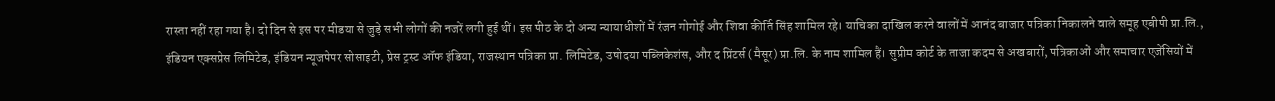रास्ता नहीं रहा गया है। दो दिन से इस पर मीडया से जुड़े सभी लोगों की नजरें लगी हुई थीं। इस पीठ के दो अन्य न्यायाधीशों में रंजन गोगोई और शिवा कीर्ति सिंह शामिल रहे। याचिका दाखिल करने वालों में आनंद बाजार पत्रिका निकालने वाले समूह एबीपी प्रा.लि., इंडियन एक्सप्रेस लिमिटेड, इंडियन न्यूजपेपर सोसाइटी, प्रेस ट्रस्ट ऑफ इंडिया, राजस्थान पत्रिका प्रा. लिमिटेड, उषोदया पब्लिकेशंस, और द प्रिंटर्स (मैसूर) प्रा.लि. के नाम शामिल हैं। सुप्रीम कोर्ट के ताजा कदम से अखबारों, पत्रिकाओं और समाचार एजेंसियों में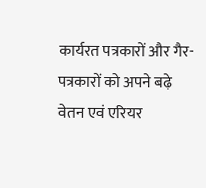कार्यरत पत्रकारों और गैर-पत्रकारों को अपने बढ़े वेतन एवं एरियर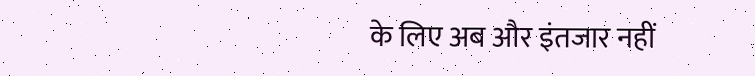के लिए अब और इंतजार नहीं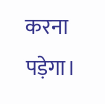करना पड़ेगा।